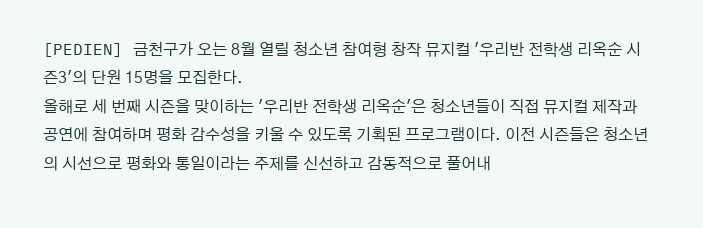[PEDIEN] 금천구가 오는 8월 열릴 청소년 참여형 창작 뮤지컬 '우리반 전학생 리옥순 시즌3'의 단원 15명을 모집한다.
올해로 세 번째 시즌을 맞이하는 '우리반 전학생 리옥순'은 청소년들이 직접 뮤지컬 제작과 공연에 참여하며 평화 감수성을 키울 수 있도록 기획된 프로그램이다. 이전 시즌들은 청소년의 시선으로 평화와 통일이라는 주제를 신선하고 감동적으로 풀어내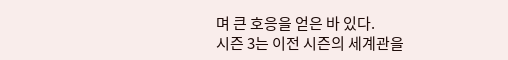며 큰 호응을 얻은 바 있다.
시즌 3는 이전 시즌의 세계관을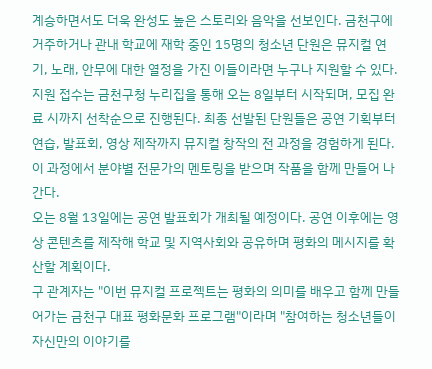계승하면서도 더욱 완성도 높은 스토리와 음악을 선보인다. 금천구에 거주하거나 관내 학교에 재학 중인 15명의 청소년 단원은 뮤지컬 연기, 노래, 안무에 대한 열정을 가진 이들이라면 누구나 지원할 수 있다.
지원 접수는 금천구청 누리집을 통해 오는 8일부터 시작되며, 모집 완료 시까지 선착순으로 진행된다. 최종 선발된 단원들은 공연 기획부터 연습, 발표회, 영상 제작까지 뮤지컬 창작의 전 과정을 경험하게 된다. 이 과정에서 분야별 전문가의 멘토링을 받으며 작품을 함께 만들어 나간다.
오는 8월 13일에는 공연 발표회가 개최될 예정이다. 공연 이후에는 영상 콘텐츠를 제작해 학교 및 지역사회와 공유하며 평화의 메시지를 확산할 계획이다.
구 관계자는 "이번 뮤지컬 프로젝트는 평화의 의미를 배우고 함께 만들어가는 금천구 대표 평화문화 프로그램"이라며 "참여하는 청소년들이 자신만의 이야기를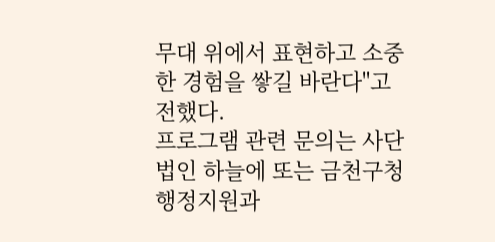무대 위에서 표현하고 소중한 경험을 쌓길 바란다"고 전했다.
프로그램 관련 문의는 사단법인 하늘에 또는 금천구청 행정지원과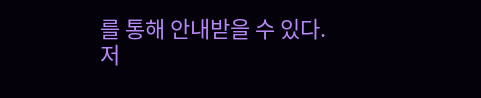를 통해 안내받을 수 있다.
저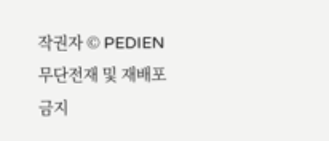작권자 © PEDIEN 무단전재 및 재배포 금지